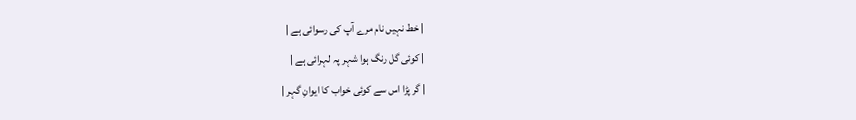| خط نہیں نام مرے آپ کی رسوائی ہے |
| کوئی گل رنگ ہوا شہر پہ لہرائی ہے |
| گر پڑا اس سے کوئی خواب کا ایوانِ گہر |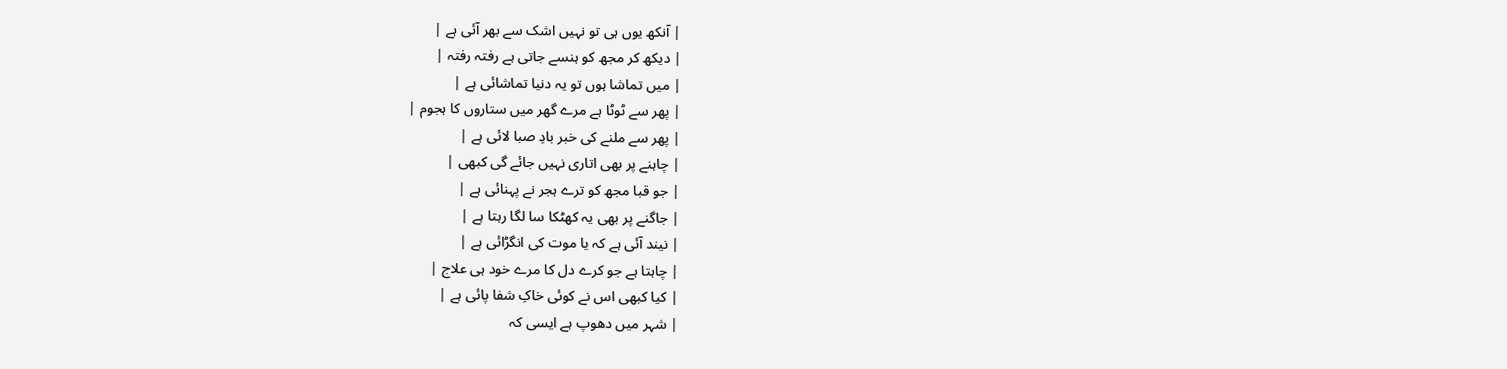| آنکھ یوں ہی تو نہیں اشک سے بھر آئی ہے |
| دیکھ کر مجھ کو ہنسے جاتی ہے رفتہ رفتہ |
| میں تماشا ہوں تو یہ دنیا تماشائی ہے |
| پھر سے ٹوٹا ہے مرے گھر میں ستاروں کا ہجوم |
| پھر سے ملنے کی خبر بادِ صبا لائی ہے |
| چاہنے پر بھی اتاری نہیں جائے گی کبھی |
| جو قبا مجھ کو ترے ہجر نے پہنائی ہے |
| جاگنے پر بھی یہ کھٹکا سا لگا رہتا ہے |
| نیند آئی ہے کہ یا موت کی انگڑائی ہے |
| چاہتا ہے جو کرے دل کا مرے خود ہی علاج |
| کیا کبھی اس نے کوئی خاکِ شفا پائی ہے |
| شہر میں دھوپ ہے ایسی کہ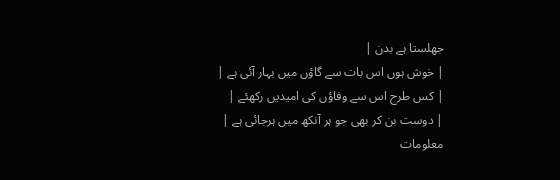جھلستا ہے بدن |
| خوش ہوں اس بات سے گاؤں میں بہار آئی ہے |
| کس طرح اس سے وفاؤں کی امیدیں رکھئے |
| دوست بن کر بھی جو ہر آنکھ میں ہرجائی ہے |
معلومات